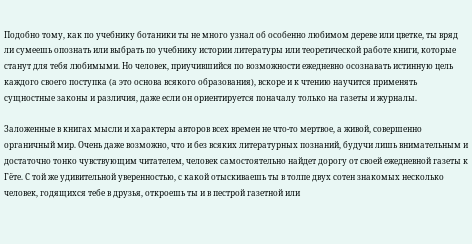Подобно тому, как по учебнику ботаники ты не много узнал об особенно любимом дереве или цветке, ты вряд ли сумеешь опознать или выбрать по учебнику истории литературы или теоретической работе книги, которые станут для тебя любимыми. Но человек, приучившийся по возможности ежедневно осознавать истинную цель каждого своего поступка (а это основа всякого образования), вскоре и к чтению научится применять сущностные законы и различия, даже если он ориентируется поначалу только на газеты и журналы.

Заложенные в книгах мысли и характеры авторов всех времен не что-то мертвое, а живой, совершенно органичный мир. Очень даже возможно, что и без всяких литературных познаний, будучи лишь внимательным и достаточно тонко чувствующим читателем, человек самостоятельно найдет дорогу от своей ежедневной газеты к Гёте. С той же удивительной уверенностью, с какой отыскиваешь ты в толпе двух сотен знакомых несколько человек, годящихся тебе в друзья, откроешь ты и в пестрой газетной или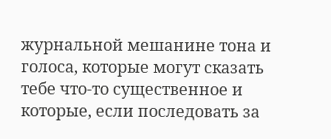журнальной мешанине тона и голоса, которые могут сказать тебе что-то существенное и которые, если последовать за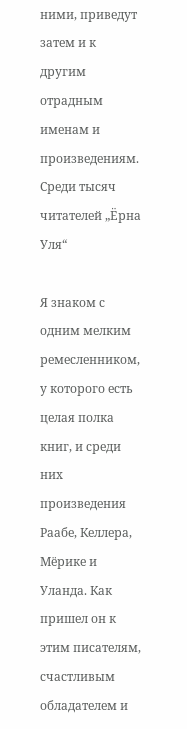ними, приведут затем и к другим отрадным именам и произведениям. Среди тысяч читателей „Ёрна Уля“

Я знаком с одним мелким ремесленником, у которого есть целая полка книг, и среди них произведения Раабе, Келлера, Мёрике и Уланда. Как пришел он к этим писателям, счастливым обладателем и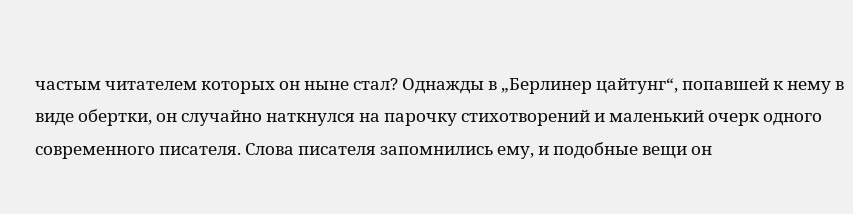частым читателем которых он ныне стал? Однажды в „Берлинер цайтунг“, попавшей к нему в виде обертки, он случайно наткнулся на парочку стихотворений и маленький очерк одного современного писателя. Слова писателя запомнились ему, и подобные вещи он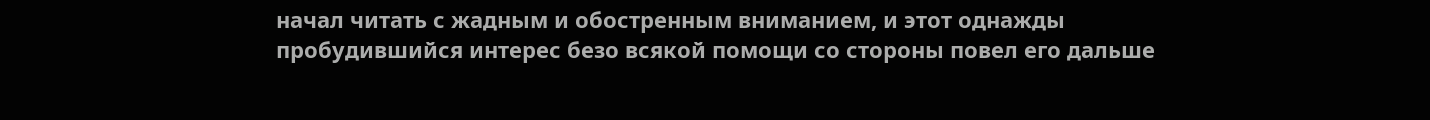начал читать с жадным и обостренным вниманием, и этот однажды пробудившийся интерес безо всякой помощи со стороны повел его дальше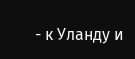- к Уланду и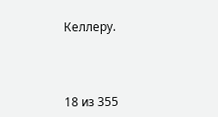Келлеру.



18 из 355